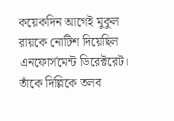কয়েকদিন আগেই মুকুল রায়কে নোটিশ দিয়েছিল এনফোর্সমেন্ট ডিরেক্টরেট। তাঁকে দিল্লিকে তলব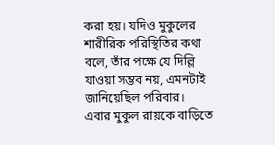করা হয়। যদিও মুকুলের শারীরিক পরিস্থিতির কথা বলে, তাঁর পক্ষে যে দিল্লি যাওয়া সম্ভব নয়, এমনটাই জানিয়েছিল পরিবার। এবার মুকুল রায়কে বাড়িতে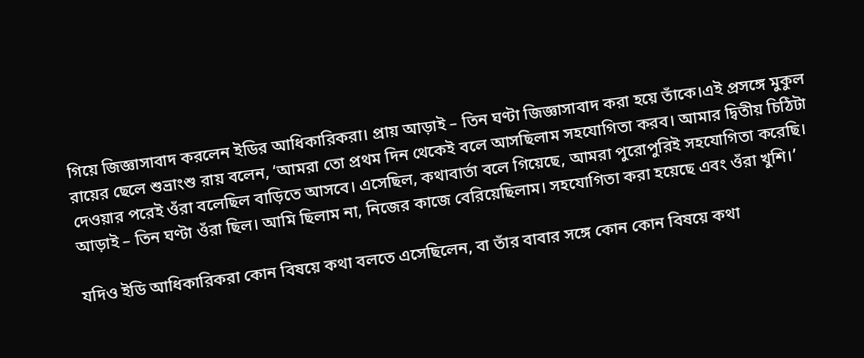গিয়ে জিজ্ঞাসাবাদ করলেন ইডির আধিকারিকরা। প্রায় আড়াই – তিন ঘণ্টা জিজ্ঞাসাবাদ করা হয়ে তাঁকে।এই প্রসঙ্গে মুকুল রায়ের ছেলে শুভ্রাংশু রায় বলেন, ‘আমরা তো প্রথম দিন থেকেই বলে আসছিলাম সহযোগিতা করব। আমার দ্বিতীয় চিঠিটা দেওয়ার পরেই ওঁরা বলেছিল বাড়িতে আসবে। এসেছিল, কথাবার্তা বলে গিয়েছে, আমরা পুরোপুরিই সহযোগিতা করেছি। আড়াই – তিন ঘণ্টা ওঁরা ছিল। আমি ছিলাম না, নিজের কাজে বেরিয়েছিলাম। সহযোগিতা করা হয়েছে এবং ওঁরা খুশি।’

যদিও ইডি আধিকারিকরা কোন বিষয়ে কথা বলতে এসেছিলেন, বা তাঁর বাবার সঙ্গে কোন কোন বিষয়ে কথা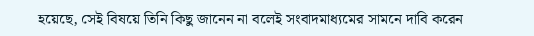হয়েছে, সেই বিষয়ে তিনি কিছু জানেন না বলেই সংবাদমাধ্যমের সামনে দাবি করেন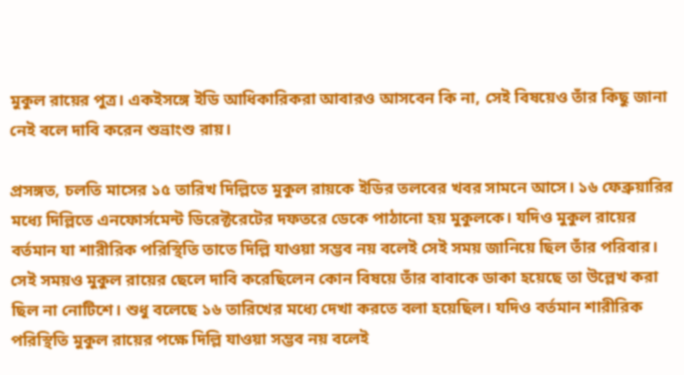মুকুল রায়ের পুত্র। একইসঙ্গে ইডি আধিকারিকরা আবারও আসবেন কি না, সেই বিষয়েও তাঁর কিছু জানা নেই বলে দাবি করেন শুভ্রাংশু রায়।

প্রসঙ্গত, চলতি মাসের ১৫ তারিখ দিল্লিতে মুকুল রায়কে ইডির তলবের খবর সামনে আসে। ১৬ ফেব্রুয়ারির মধ্যে দিল্লিতে এনফোর্সমেন্ট ডিরেক্টরেটের দফতরে ডেকে পাঠানো হয় মুকুলকে। যদিও মুকুল রায়ের বর্তমান যা শারীরিক পরিস্থিতি তাতে দিল্লি যাওয়া সম্ভব নয় বলেই সেই সময় জানিয়ে ছিল তাঁর পরিবার। সেই সময়ও মুকুল রায়ের ছেলে দাবি করেছিলেন কোন বিষয়ে তাঁর বাবাকে ডাকা হয়েছে তা উল্লেখ করা ছিল না নোটিশে। শুধু বলেছে ১৬ তারিখের মধ্যে দেখা করতে বলা হয়েছিল। যদিও বর্তমান শারীরিক পরিস্থিতি মুকুল রায়ের পক্ষে দিল্লি যাওয়া সম্ভব নয় বলেই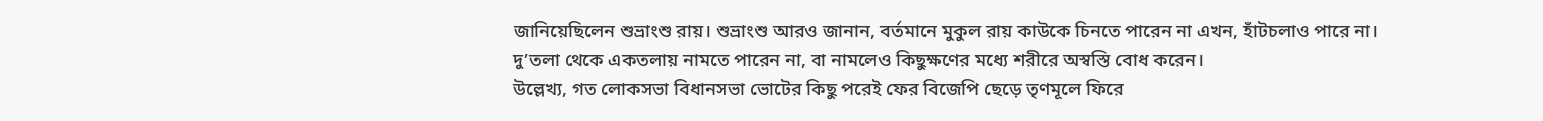জানিয়েছিলেন শুভ্রাংশু রায়। শুভ্রাংশু আরও জানান, বর্তমানে মুকুল রায় কাউকে চিনতে পারেন না এখন, হাঁটচলাও পারে না। দু’তলা থেকে একতলায় নামতে পারেন না, বা নামলেও কিছুক্ষণের মধ্যে শরীরে অস্বস্তি বোধ করেন।
উল্লেখ্য, গত লোকসভা বিধানসভা ভোটের কিছু পরেই ফের বিজেপি ছেড়ে তৃণমূলে ফিরে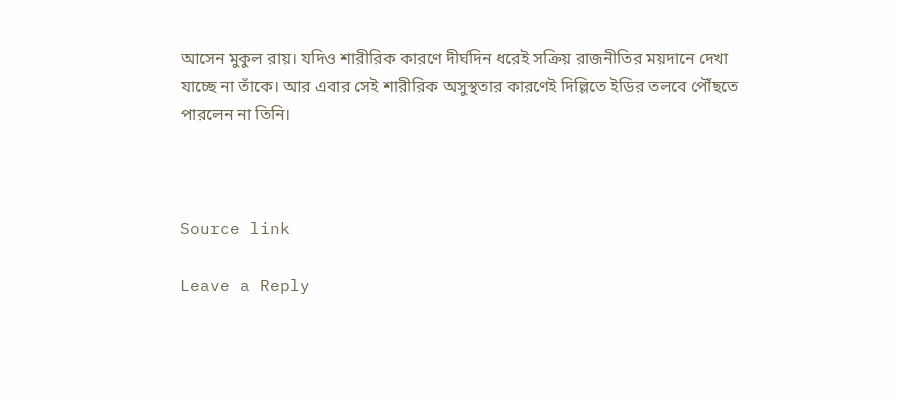আসেন মুকুল রায়। যদিও শারীরিক কারণে দীর্ঘদিন ধরেই সক্রিয় রাজনীতির ময়দানে দেখা যাচ্ছে না তাঁকে। আর এবার সেই শারীরিক অসুস্থতার কারণেই দিল্লিতে ইডির তলবে পৌঁছতে পারলেন না তিনি।



Source link

Leave a Reply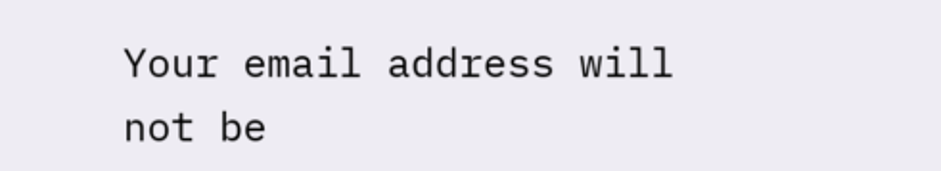Your email address will not be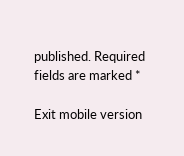published. Required fields are marked *

Exit mobile version